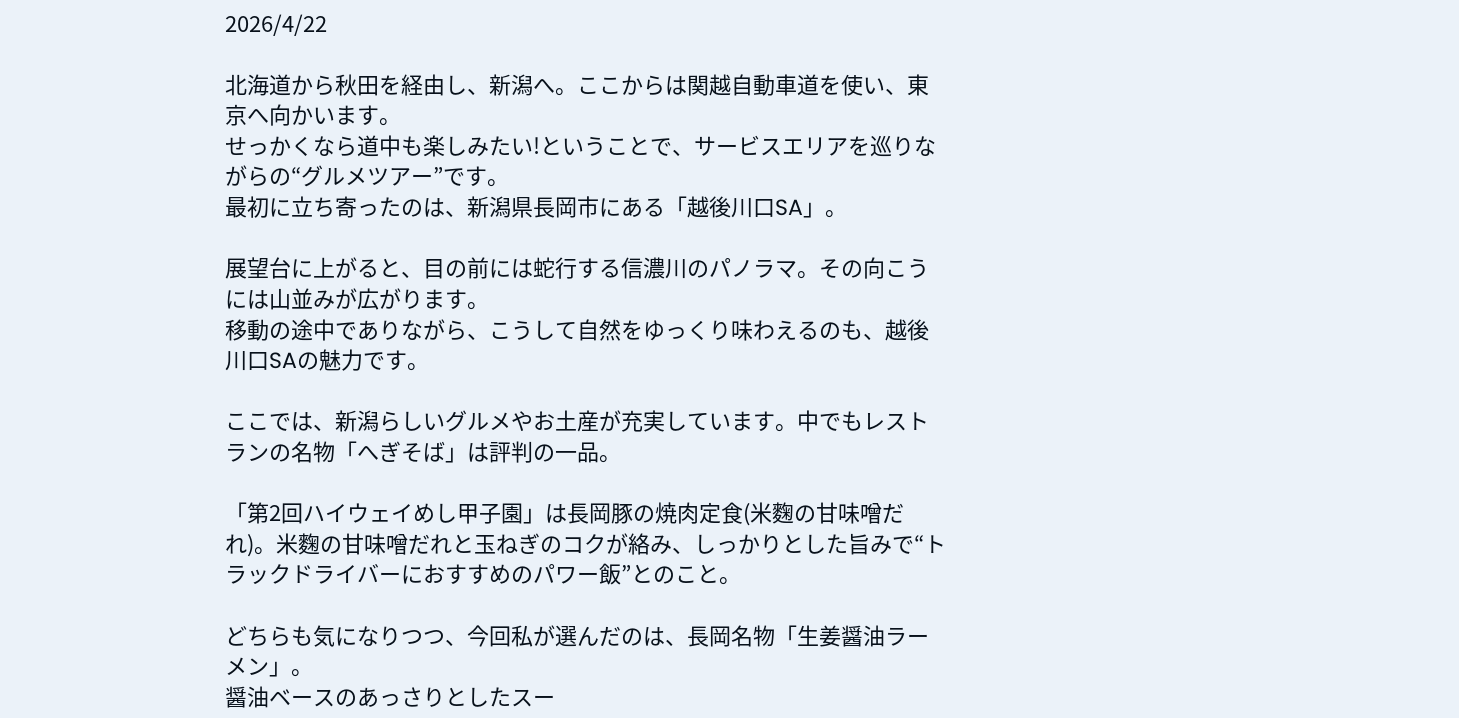2026/4/22

北海道から秋田を経由し、新潟へ。ここからは関越自動車道を使い、東京へ向かいます。
せっかくなら道中も楽しみたい!ということで、サービスエリアを巡りながらの“グルメツアー”です。
最初に立ち寄ったのは、新潟県長岡市にある「越後川口SA」。

展望台に上がると、目の前には蛇行する信濃川のパノラマ。その向こうには山並みが広がります。
移動の途中でありながら、こうして自然をゆっくり味わえるのも、越後川口SAの魅力です。

ここでは、新潟らしいグルメやお土産が充実しています。中でもレストランの名物「へぎそば」は評判の一品。

「第2回ハイウェイめし甲子園」は長岡豚の焼肉定食(米麴の甘味噌だれ)。米麴の甘味噌だれと玉ねぎのコクが絡み、しっかりとした旨みで“トラックドライバーにおすすめのパワー飯”とのこと。

どちらも気になりつつ、今回私が選んだのは、長岡名物「生姜醤油ラーメン」。
醤油ベースのあっさりとしたスー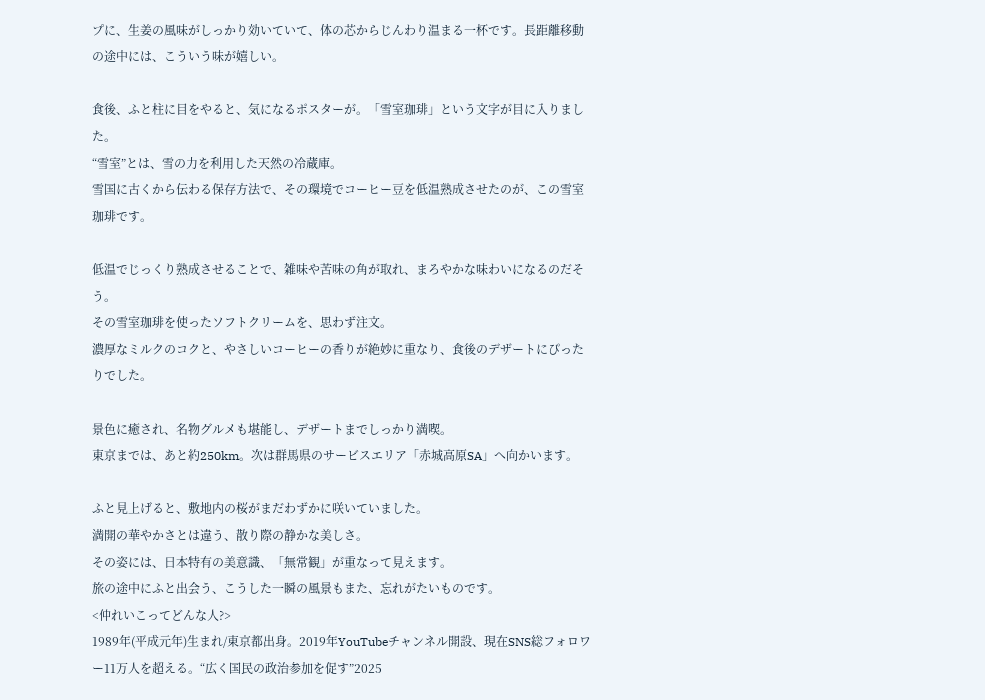プに、生姜の風味がしっかり効いていて、体の芯からじんわり温まる一杯です。長距離移動の途中には、こういう味が嬉しい。

食後、ふと柱に目をやると、気になるポスターが。「雪室珈琲」という文字が目に入りました。
“雪室”とは、雪の力を利用した天然の冷蔵庫。
雪国に古くから伝わる保存方法で、その環境でコーヒー豆を低温熟成させたのが、この雪室珈琲です。

低温でじっくり熟成させることで、雑味や苦味の角が取れ、まろやかな味わいになるのだそう。
その雪室珈琲を使ったソフトクリームを、思わず注文。
濃厚なミルクのコクと、やさしいコーヒーの香りが絶妙に重なり、食後のデザートにぴったりでした。

景色に癒され、名物グルメも堪能し、デザートまでしっかり満喫。
東京までは、あと約250km。次は群馬県のサービスエリア「赤城高原SA」へ向かいます。

ふと見上げると、敷地内の桜がまだわずかに咲いていました。
満開の華やかさとは違う、散り際の静かな美しさ。
その姿には、日本特有の美意識、「無常観」が重なって見えます。
旅の途中にふと出会う、こうした一瞬の風景もまた、忘れがたいものです。
<仲れいこってどんな人?>
1989年(平成元年)生まれ/東京都出身。2019年YouTubeチャンネル開設、現在SNS総フォロワー11万人を超える。“広く国民の政治参加を促す”2025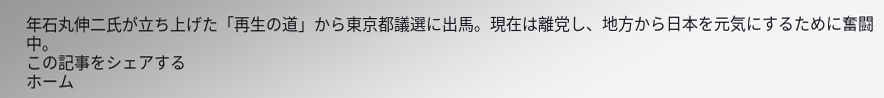年石丸伸二氏が立ち上げた「再生の道」から東京都議選に出馬。現在は離党し、地方から日本を元気にするために奮闘中。
この記事をシェアする
ホーム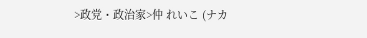>政党・政治家>仲 れいこ (ナカ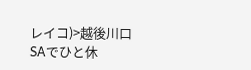レイコ)>越後川口SAでひと休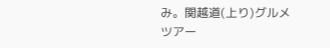み。関越道(上り)グルメツアー